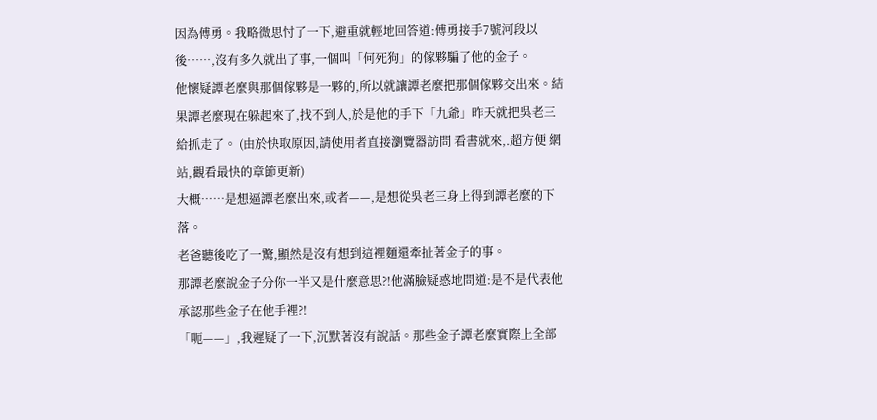因為傅勇。我略微思忖了一下,避重就輕地回答道:傅勇接手7號河段以後……,沒有多久就出了事,一個叫「何死狗」的傢夥騙了他的金子。
他懷疑譚老麼與那個傢夥是一夥的,所以就讓譚老麼把那個傢夥交出來。結果譚老麼現在躲起來了,找不到人,於是他的手下「九爺」昨天就把吳老三給抓走了。 (由於快取原因,請使用者直接瀏覽器訪問 看書就來,.超方便 網站,觀看最快的章節更新)
大概……是想逼譚老麼出來,或者——,是想從吳老三身上得到譚老麼的下落。
老爸聽後吃了一驚,顯然是沒有想到這裡麵還牽扯著金子的事。
那譚老麼說金子分你一半又是什麼意思?!他滿臉疑惑地問道:是不是代表他承認那些金子在他手裡?!
「呃——」,我遲疑了一下,沉默著沒有說話。那些金子譚老麼實際上全部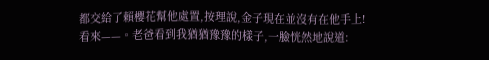都交給了賴櫻花幫他處置,按理說,金子現在並沒有在他手上!
看來——。老爸看到我猶猶豫豫的樣子,一臉恍然地說道: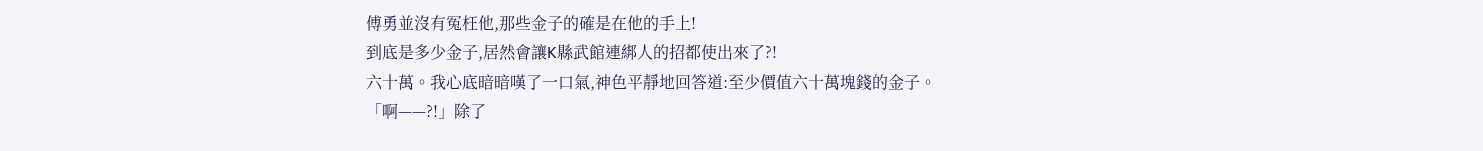傅勇並沒有冤枉他,那些金子的確是在他的手上!
到底是多少金子,居然會讓K縣武館連綁人的招都使出來了?!
六十萬。我心底暗暗嘆了一口氣,神色平靜地回答道:至少價值六十萬塊錢的金子。
「啊——?!」除了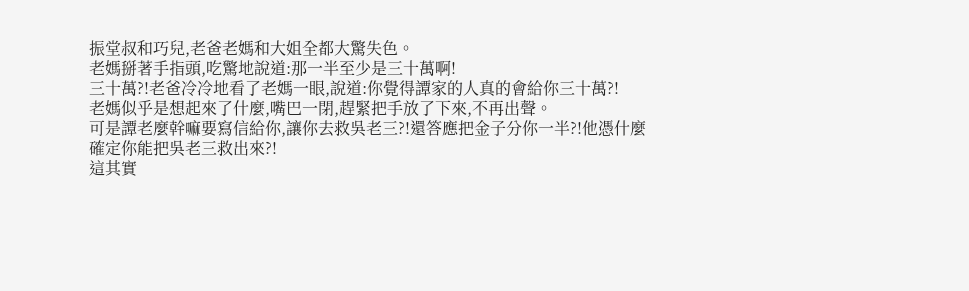振堂叔和巧兒,老爸老媽和大姐全都大驚失色。
老媽掰著手指頭,吃驚地說道:那一半至少是三十萬啊!
三十萬?!老爸冷冷地看了老媽一眼,說道:你覺得譚家的人真的會給你三十萬?!
老媽似乎是想起來了什麼,嘴巴一閉,趕緊把手放了下來,不再出聲。
可是譚老麼幹嘛要寫信給你,讓你去救吳老三?!還答應把金子分你一半?!他憑什麼確定你能把吳老三救出來?!
這其實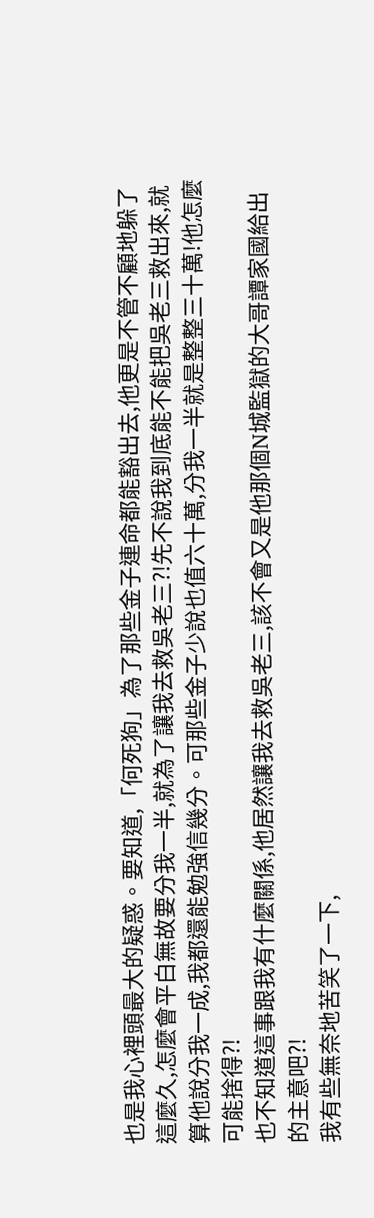也是我心裡頭最大的疑惑。要知道,「何死狗」為了那些金子連命都能豁出去,他更是不管不顧地躲了這麼久,怎麼會平白無故要分我一半,就為了讓我去救吳老三?!先不說我到底能不能把吳老三救出來,就算他說分我一成,我都還能勉強信幾分。可那些金子少說也值六十萬,分我一半就是整整三十萬!他怎麼可能捨得?!
也不知道這事跟我有什麼關係,他居然讓我去救吳老三,該不會又是他那個N城監獄的大哥譚家國給出的主意吧?!
我有些無奈地苦笑了一下,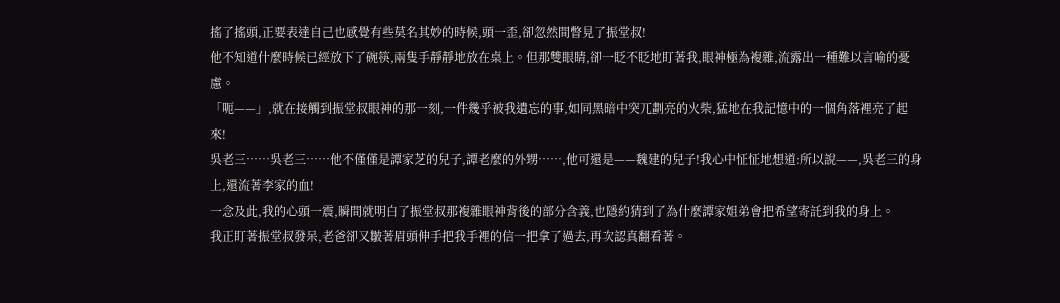搖了搖頭,正要表達自己也感覺有些莫名其妙的時候,頭一歪,卻忽然間瞥見了振堂叔!
他不知道什麼時候已經放下了碗筷,兩隻手靜靜地放在桌上。但那雙眼睛,卻一眨不眨地盯著我,眼神極為複雜,流露出一種難以言喻的憂慮。
「呃——」,就在接觸到振堂叔眼神的那一刻,一件幾乎被我遺忘的事,如同黑暗中突兀劃亮的火柴,猛地在我記憶中的一個角落裡亮了起來!
吳老三……吳老三……他不僅僅是譚家芝的兒子,譚老麼的外甥……,他可還是——魏建的兒子!我心中怔怔地想道:所以說——,吳老三的身上,還流著李家的血!
一念及此,我的心頭一震,瞬間就明白了振堂叔那複雜眼神背後的部分含義,也隱約猜到了為什麼譚家姐弟會把希望寄託到我的身上。
我正盯著振堂叔發呆,老爸卻又皺著眉頭伸手把我手裡的信一把拿了過去,再次認真翻看著。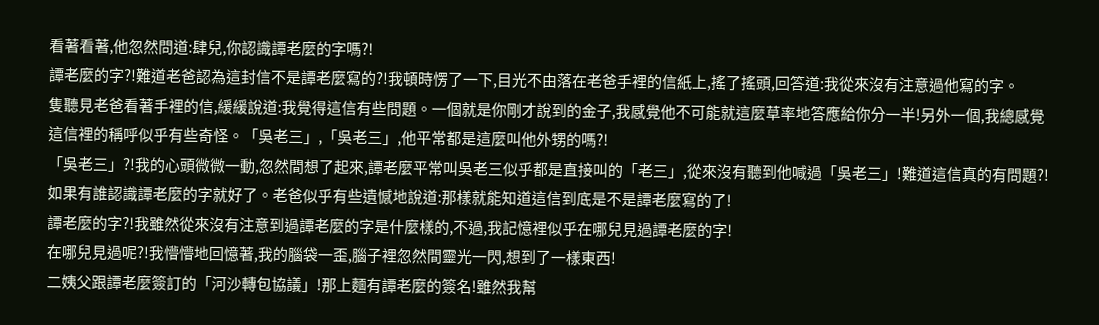看著看著,他忽然問道:肆兒,你認識譚老麼的字嗎?!
譚老麼的字?!難道老爸認為這封信不是譚老麼寫的?!我頓時愣了一下,目光不由落在老爸手裡的信紙上,搖了搖頭,回答道:我從來沒有注意過他寫的字。
隻聽見老爸看著手裡的信,緩緩說道:我覺得這信有些問題。一個就是你剛才說到的金子,我感覺他不可能就這麼草率地答應給你分一半!另外一個,我總感覺這信裡的稱呼似乎有些奇怪。「吳老三」,「吳老三」,他平常都是這麼叫他外甥的嗎?!
「吳老三」?!我的心頭微微一動,忽然間想了起來,譚老麼平常叫吳老三似乎都是直接叫的「老三」,從來沒有聽到他喊過「吳老三」!難道這信真的有問題?!
如果有誰認識譚老麼的字就好了。老爸似乎有些遺憾地說道:那樣就能知道這信到底是不是譚老麼寫的了!
譚老麼的字?!我雖然從來沒有注意到過譚老麼的字是什麼樣的,不過,我記憶裡似乎在哪兒見過譚老麼的字!
在哪兒見過呢?!我懵懵地回憶著,我的腦袋一歪,腦子裡忽然間靈光一閃,想到了一樣東西!
二姨父跟譚老麼簽訂的「河沙轉包協議」!那上麵有譚老麼的簽名!雖然我幫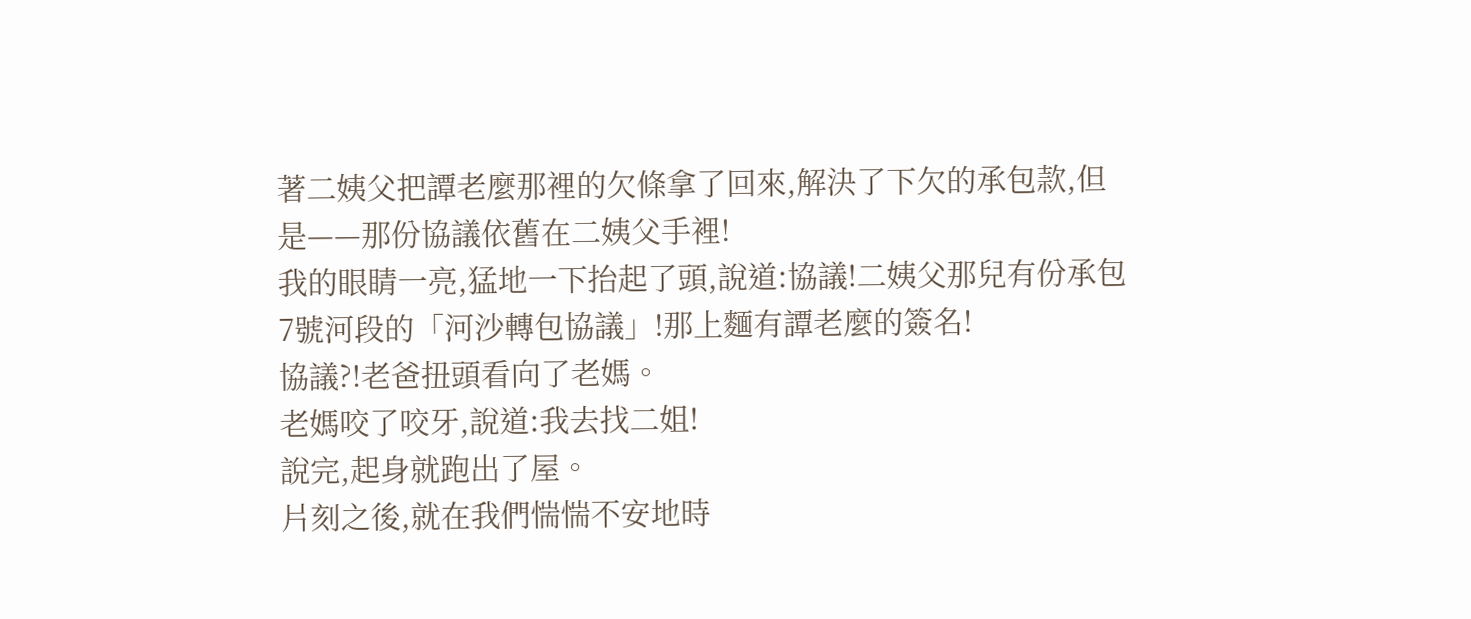著二姨父把譚老麼那裡的欠條拿了回來,解決了下欠的承包款,但是——那份協議依舊在二姨父手裡!
我的眼睛一亮,猛地一下抬起了頭,說道:協議!二姨父那兒有份承包7號河段的「河沙轉包協議」!那上麵有譚老麼的簽名!
協議?!老爸扭頭看向了老媽。
老媽咬了咬牙,說道:我去找二姐!
說完,起身就跑出了屋。
片刻之後,就在我們惴惴不安地時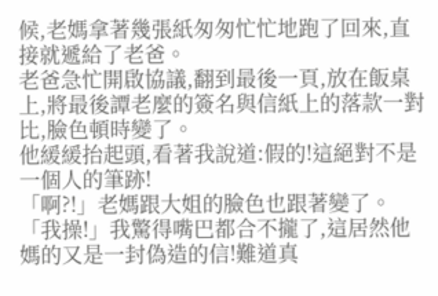候,老媽拿著幾張紙匆匆忙忙地跑了回來,直接就遞給了老爸。
老爸急忙開啟協議,翻到最後一頁,放在飯桌上,將最後譚老麼的簽名與信紙上的落款一對比,臉色頓時變了。
他緩緩抬起頭,看著我說道:假的!這絕對不是一個人的筆跡!
「啊?!」老媽跟大姐的臉色也跟著變了。
「我操!」我驚得嘴巴都合不攏了,這居然他媽的又是一封偽造的信!難道真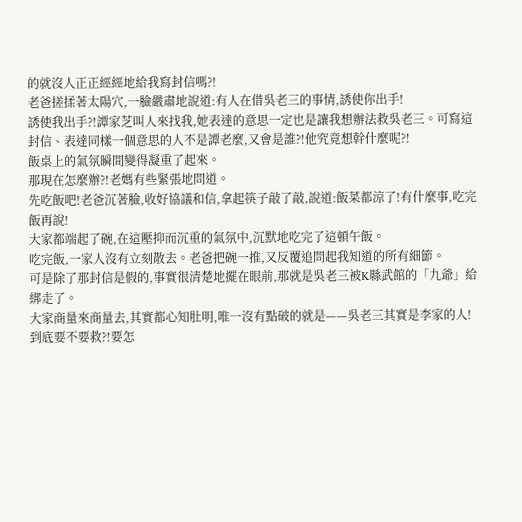的就沒人正正經經地給我寫封信嗎?!
老爸搓揉著太陽穴,一臉嚴肅地說道:有人在借吳老三的事情,誘使你出手!
誘使我出手?!譚家芝叫人來找我,她表達的意思一定也是讓我想辦法救吳老三。可寫這封信、表達同樣一個意思的人不是譚老麼,又會是誰?!他究竟想幹什麼呢?!
飯桌上的氣氛瞬間變得凝重了起來。
那現在怎麼辦?!老媽有些緊張地問道。
先吃飯吧!老爸沉著臉,收好協議和信,拿起筷子敲了敲,說道:飯菜都涼了!有什麼事,吃完飯再說!
大家都端起了碗,在這壓抑而沉重的氣氛中,沉默地吃完了這頓午飯。
吃完飯,一家人沒有立刻散去。老爸把碗一推,又反覆追問起我知道的所有細節。
可是除了那封信是假的,事實很清楚地擺在眼前,那就是吳老三被K縣武館的「九爺」給綁走了。
大家商量來商量去,其實都心知肚明,唯一沒有點破的就是——吳老三其實是李家的人!
到底要不要救?!要怎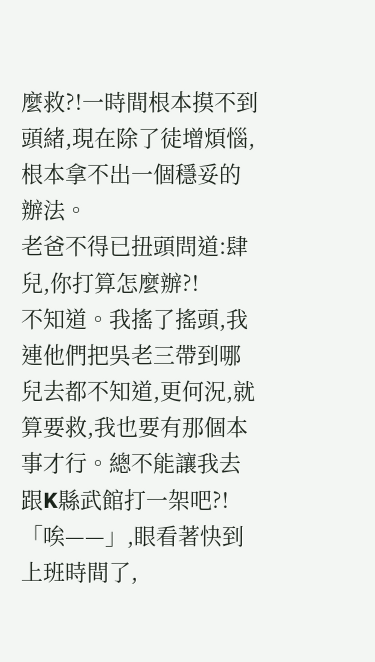麼救?!一時間根本摸不到頭緒,現在除了徒增煩惱,根本拿不出一個穩妥的辦法。
老爸不得已扭頭問道:肆兒,你打算怎麼辦?!
不知道。我搖了搖頭,我連他們把吳老三帶到哪兒去都不知道,更何況,就算要救,我也要有那個本事才行。總不能讓我去跟K縣武館打一架吧?!
「唉——」,眼看著快到上班時間了,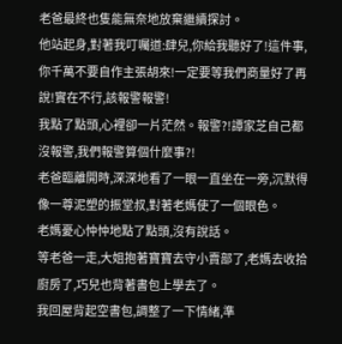老爸最終也隻能無奈地放棄繼續探討。
他站起身,對著我叮囑道:肆兒,你給我聽好了!這件事,你千萬不要自作主張胡來!一定要等我們商量好了再說!實在不行,該報警報警!
我點了點頭,心裡卻一片茫然。報警?!譚家芝自己都沒報警,我們報警算個什麼事?!
老爸臨離開時,深深地看了一眼一直坐在一旁,沉默得像一尊泥塑的振堂叔,對著老媽使了一個眼色。
老媽憂心忡忡地點了點頭,沒有說話。
等老爸一走,大姐抱著寶寶去守小賣部了,老媽去收拾廚房了,巧兒也背著書包上學去了。
我回屋背起空書包,調整了一下情緒,準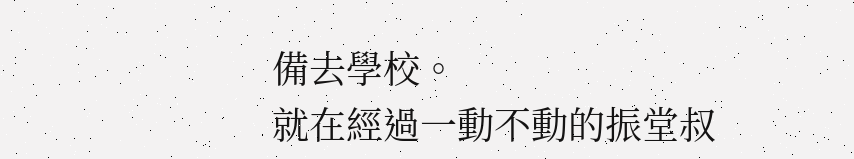備去學校。
就在經過一動不動的振堂叔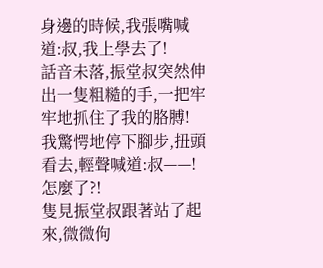身邊的時候,我張嘴喊道:叔,我上學去了!
話音未落,振堂叔突然伸出一隻粗糙的手,一把牢牢地抓住了我的胳膊!
我驚愕地停下腳步,扭頭看去,輕聲喊道:叔——!怎麼了?!
隻見振堂叔跟著站了起來,微微佝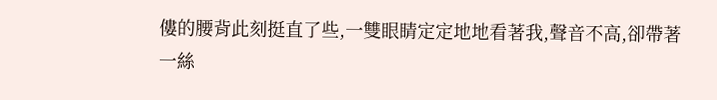僂的腰背此刻挺直了些,一雙眼睛定定地地看著我,聲音不高,卻帶著一絲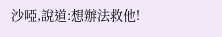沙啞,說道:想辦法救他!